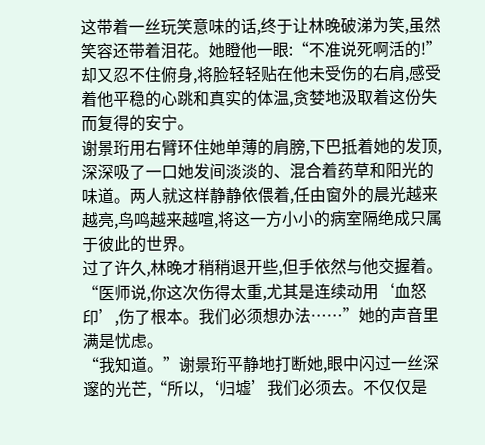这带着一丝玩笑意味的话,终于让林晚破涕为笑,虽然笑容还带着泪花。她瞪他一眼:“不准说死啊活的!”却又忍不住俯身,将脸轻轻贴在他未受伤的右肩,感受着他平稳的心跳和真实的体温,贪婪地汲取着这份失而复得的安宁。
谢景珩用右臂环住她单薄的肩膀,下巴抵着她的发顶,深深吸了一口她发间淡淡的、混合着药草和阳光的味道。两人就这样静静依偎着,任由窗外的晨光越来越亮,鸟鸣越来越喧,将这一方小小的病室隔绝成只属于彼此的世界。
过了许久,林晚才稍稍退开些,但手依然与他交握着。“医师说,你这次伤得太重,尤其是连续动用‘血怒印’,伤了根本。我们必须想办法……”她的声音里满是忧虑。
“我知道。”谢景珩平静地打断她,眼中闪过一丝深邃的光芒,“所以,‘归墟’我们必须去。不仅仅是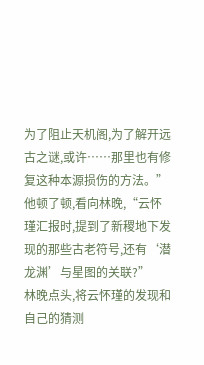为了阻止天机阁,为了解开远古之谜,或许……那里也有修复这种本源损伤的方法。”他顿了顿,看向林晚,“云怀瑾汇报时,提到了新稷地下发现的那些古老符号,还有‘潜龙渊’与星图的关联?”
林晚点头,将云怀瑾的发现和自己的猜测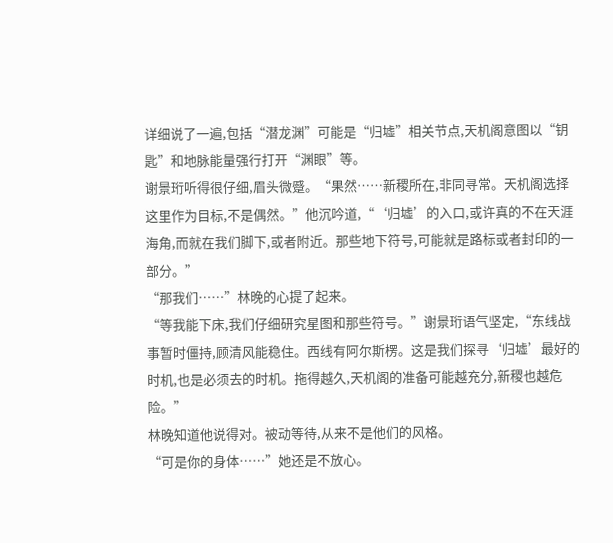详细说了一遍,包括“潜龙渊”可能是“归墟”相关节点,天机阁意图以“钥匙”和地脉能量强行打开“渊眼”等。
谢景珩听得很仔细,眉头微蹙。“果然……新稷所在,非同寻常。天机阁选择这里作为目标,不是偶然。”他沉吟道,“‘归墟’的入口,或许真的不在天涯海角,而就在我们脚下,或者附近。那些地下符号,可能就是路标或者封印的一部分。”
“那我们……”林晚的心提了起来。
“等我能下床,我们仔细研究星图和那些符号。”谢景珩语气坚定,“东线战事暂时僵持,顾清风能稳住。西线有阿尔斯楞。这是我们探寻‘归墟’最好的时机,也是必须去的时机。拖得越久,天机阁的准备可能越充分,新稷也越危险。”
林晚知道他说得对。被动等待,从来不是他们的风格。
“可是你的身体……”她还是不放心。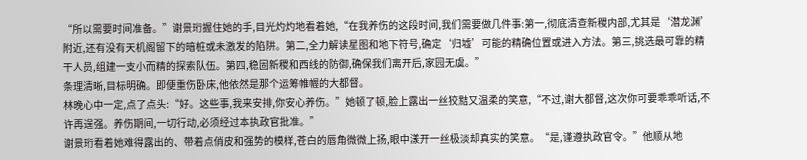“所以需要时间准备。”谢景珩握住她的手,目光灼灼地看着她,“在我养伤的这段时间,我们需要做几件事:第一,彻底清查新稷内部,尤其是‘潜龙渊’附近,还有没有天机阁留下的暗桩或未激发的陷阱。第二,全力解读星图和地下符号,确定‘归墟’可能的精确位置或进入方法。第三,挑选最可靠的精干人员,组建一支小而精的探索队伍。第四,稳固新稷和西线的防御,确保我们离开后,家园无虞。”
条理清晰,目标明确。即便重伤卧床,他依然是那个运筹帷幄的大都督。
林晚心中一定,点了点头:“好。这些事,我来安排,你安心养伤。”她顿了顿,脸上露出一丝狡黠又温柔的笑意,“不过,谢大都督,这次你可要乖乖听话,不许再逞强。养伤期间,一切行动,必须经过本执政官批准。”
谢景珩看着她难得露出的、带着点俏皮和强势的模样,苍白的唇角微微上扬,眼中漾开一丝极淡却真实的笑意。“是,谨遵执政官令。”他顺从地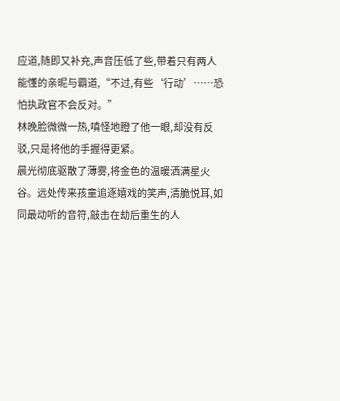应道,随即又补充,声音压低了些,带着只有两人能懂的亲昵与霸道,“不过,有些‘行动’……恐怕执政官不会反对。”
林晚脸微微一热,嗔怪地瞪了他一眼,却没有反驳,只是将他的手握得更紧。
晨光彻底驱散了薄雾,将金色的温暖洒满星火谷。远处传来孩童追逐嬉戏的笑声,清脆悦耳,如同最动听的音符,敲击在劫后重生的人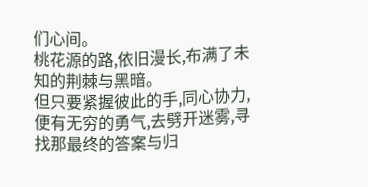们心间。
桃花源的路,依旧漫长,布满了未知的荆棘与黑暗。
但只要紧握彼此的手,同心协力,便有无穷的勇气,去劈开迷雾,寻找那最终的答案与归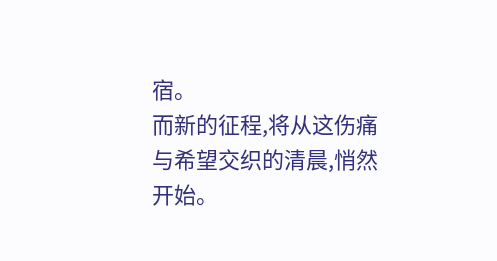宿。
而新的征程,将从这伤痛与希望交织的清晨,悄然开始。